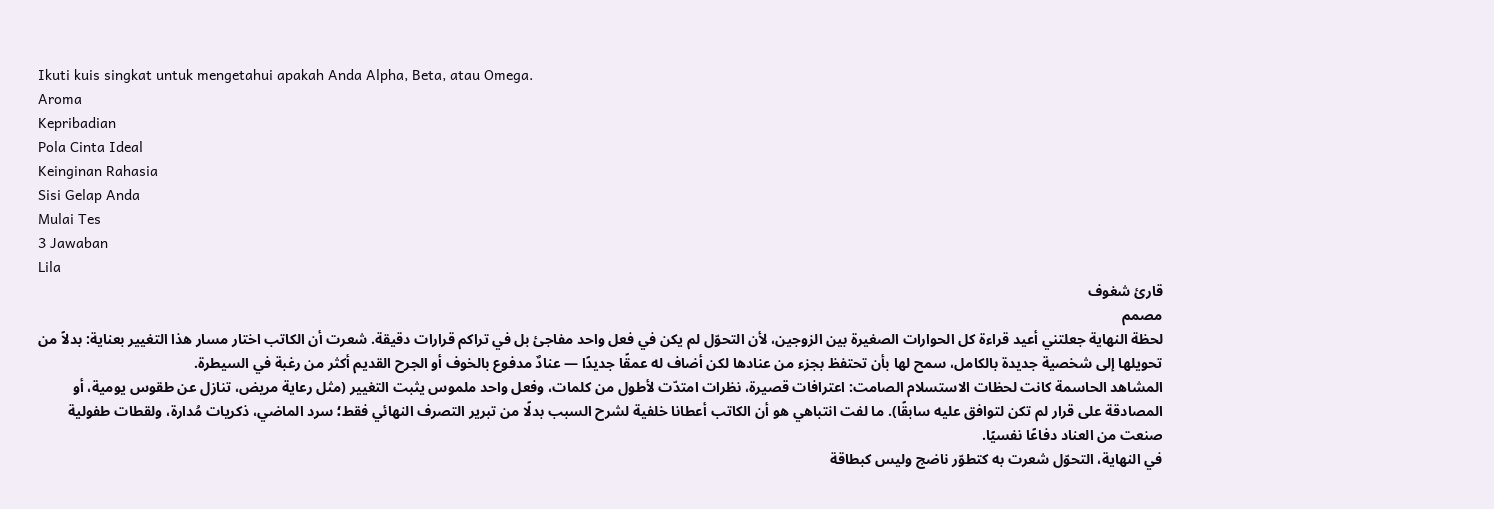Ikuti kuis singkat untuk mengetahui apakah Anda Alpha, Beta, atau Omega.
Aroma
Kepribadian
Pola Cinta Ideal
Keinginan Rahasia
Sisi Gelap Anda
Mulai Tes
3 Jawaban
Lila
قارئ شغوف
مصمم
لحظة النهاية جعلتني أعيد قراءة كل الحوارات الصغيرة بين الزوجين، لأن التحوّل لم يكن في فعل واحد مفاجئ بل في تراكم قرارات دقيقة. شعرت أن الكاتب اختار مسار هذا التغيير بعناية: بدلاً من تحويلها إلى شخصية جديدة بالكامل، سمح لها بأن تحتفظ بجزء من عنادها لكن أضاف له عمقًا جديدًا — عنادٌ مدفوع بالخوف أو الجرح القديم أكثر من رغبة في السيطرة.
المشاهد الحاسمة كانت لحظات الاستسلام الصامت: اعترافات قصيرة، نظرات امتدّت لأطول من كلمات، وفعل واحد ملموس يثبت التغيير (مثل رعاية مريض، تنازل عن طقوس يومية، أو المصادقة على قرار لم تكن لتوافق عليه سابقًا). ما لفت انتباهي هو أن الكاتب أعطانا خلفية لشرح السبب بدلًا من تبرير التصرف النهائي فقط؛ سرد الماضي، ذكريات مُدارة، ولقطات طفولية صنعت من العناد دفاعًا نفسيًا.
في النهاية، التحوّل شعرت به كتطوّر ناضج وليس كبطاقة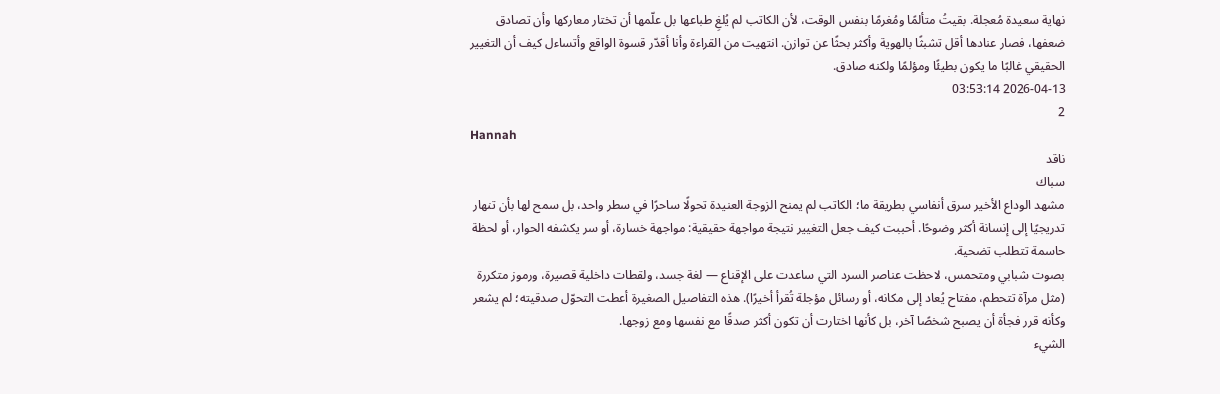نهاية سعيدة مُعجلة. بقيتُ متألمًا ومُغرمًا بنفس الوقت، لأن الكاتب لم يُلغِ طباعها بل علّمها أن تختار معاركها وأن تصادق ضعفها، فصار عنادها أقل تشبثًا بالهوية وأكثر بحثًا عن توازن. انتهيت من القراءة وأنا أقدّر قسوة الواقع وأتساءل كيف أن التغيير الحقيقي غالبًا ما يكون بطيئًا ومؤلمًا ولكنه صادق.
2026-04-13 03:53:14
2
Hannah
ناقد
سباك
مشهد الوداع الأخير سرق أنفاسي بطريقة ما؛ الكاتب لم يمنح الزوجة العنيدة تحولًا ساحرًا في سطر واحد، بل سمح لها بأن تنهار تدريجيًا إلى إنسانة أكثر وضوحًا. أحببت كيف جعل التغيير نتيجة مواجهة حقيقية: مواجهة خسارة، أو سر يكشفه الحوار، أو لحظة حاسمة تتطلب تضحية.
بصوت شبابي ومتحمس، لاحظت عناصر السرد التي ساعدت على الإقناع — لغة جسد، ولقطات داخلية قصيرة، ورموز متكررة (مثل مرآة تتحطم، مفتاح يُعاد إلى مكانه، أو رسائل مؤجلة تُقرأ أخيرًا). هذه التفاصيل الصغيرة أعطت التحوّل صدقيته؛ لم يشعر وكأنه قرر فجأة أن يصبح شخصًا آخر، بل كأنها اختارت أن تكون أكثر صدقًا مع نفسها ومع زوجها.
الشيء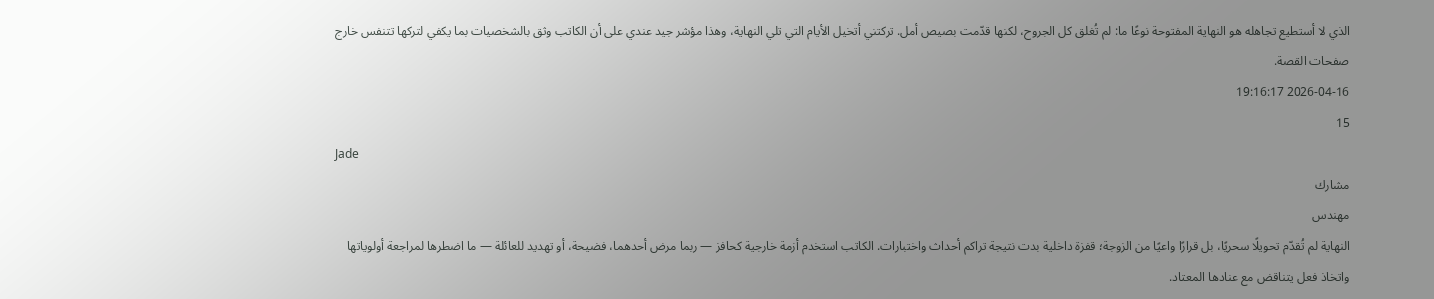الذي لا أستطيع تجاهله هو النهاية المفتوحة نوعًا ما: لم تُغلق كل الجروح، لكنها قدّمت بصيص أمل. تركتني أتخيل الأيام التي تلي النهاية، وهذا مؤشر جيد عندي على أن الكاتب وثق بالشخصيات بما يكفي لتركها تتنفس خارج صفحات القصة.
2026-04-16 19:16:17
15
Jade
مشارك
مهندس
النهاية لم تُقدّم تحويلًا سحريًا، بل قرارًا واعيًا من الزوجة؛ قفزة داخلية بدت نتيجة تراكم أحداث واختبارات. الكاتب استخدم أزمة خارجية كحافز — ربما مرض أحدهما، فضيحة، أو تهديد للعائلة — ما اضطرها لمراجعة أولوياتها واتخاذ فعل يتناقض مع عنادها المعتاد.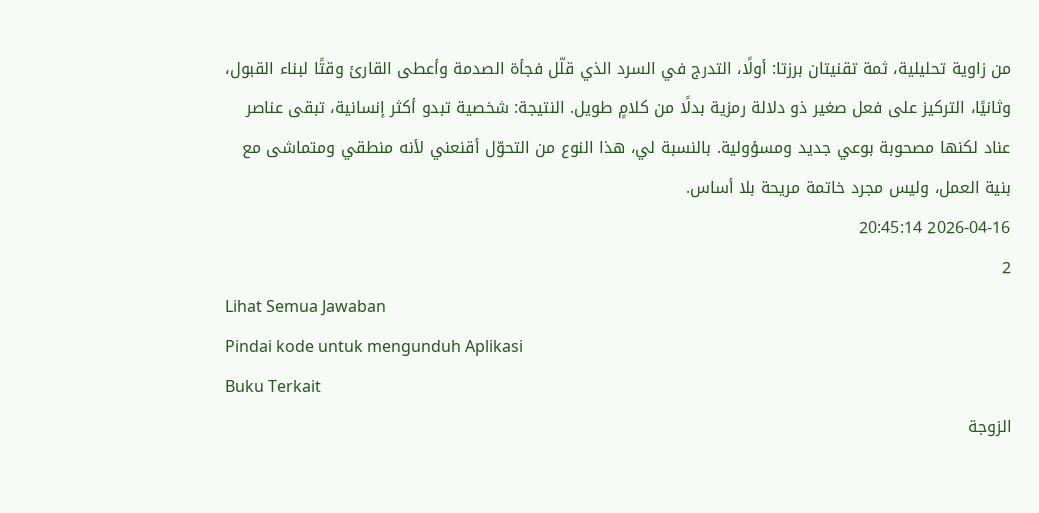من زاوية تحليلية، ثمة تقنيتان برزتا: أولًا، التدرج في السرد الذي قلّل فجأة الصدمة وأعطى القارئ وقتًا لبناء القبول، وثانيًا، التركيز على فعل صغير ذو دلالة رمزية بدلًا من كلامٍ طويل. النتيجة: شخصية تبدو أكثر إنسانية، تبقى عناصر عناد لكنها مصحوبة بوعي جديد ومسؤولية. بالنسبة لي، هذا النوع من التحوّل أقنعني لأنه منطقي ومتماشى مع بنية العمل، وليس مجرد خاتمة مريحة بلا أساس.
2026-04-16 20:45:14
2
Lihat Semua Jawaban
Pindai kode untuk mengunduh Aplikasi
Buku Terkait
الزوجة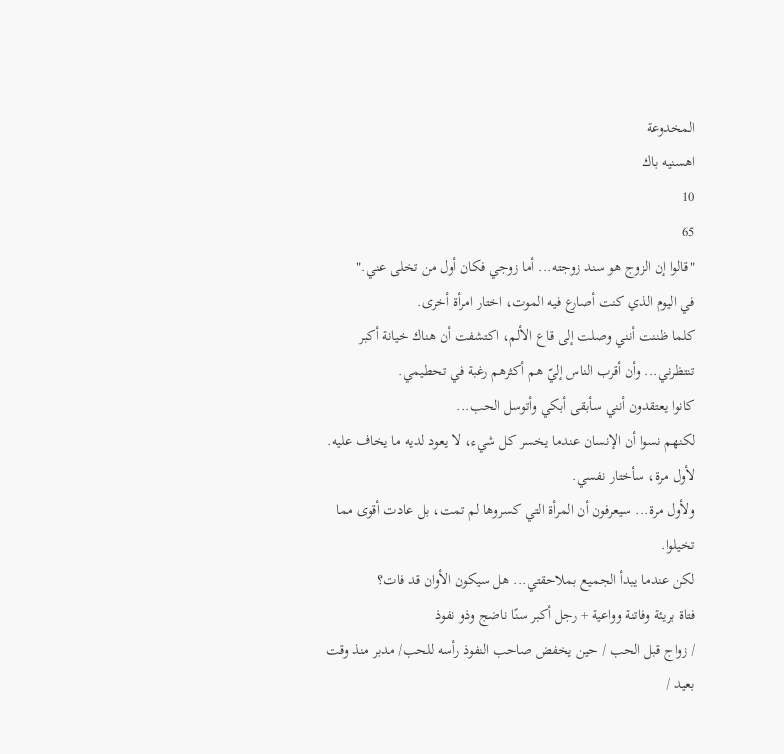المخدوعة
اهسنيه باك
10
65
"قالوا إن الزوج هو سند زوجته... أما زوجي فكان أول من تخلى عني."
في اليوم الذي كنت أصارع فيه الموت، اختار امرأة أخرى.
كلما ظننت أنني وصلت إلى قاع الألم، اكتشفت أن هناك خيانة أكبر تنتظرني... وأن أقرب الناس إليّ هم أكثرهم رغبة في تحطيمي.
كانوا يعتقدون أنني سأبقى أبكي وأتوسل الحب...
لكنهم نسوا أن الإنسان عندما يخسر كل شيء، لا يعود لديه ما يخاف عليه.
لأول مرة، سأختار نفسي.
ولأول مرة... سيعرفون أن المرأة التي كسروها لم تمت، بل عادت أقوى مما تخيلوا.
لكن عندما يبدأ الجميع بملاحقتي... هل سيكون الأوان قد فات؟
فتاة بريئة وفاتنة وواعية + رجل أكبر سنًا ناضج وذو نفوذ
/ زواج قبل الحب / حين يخفض صاحب النفوذ رأسه للحب/ مدبر منذ وقت بعيد /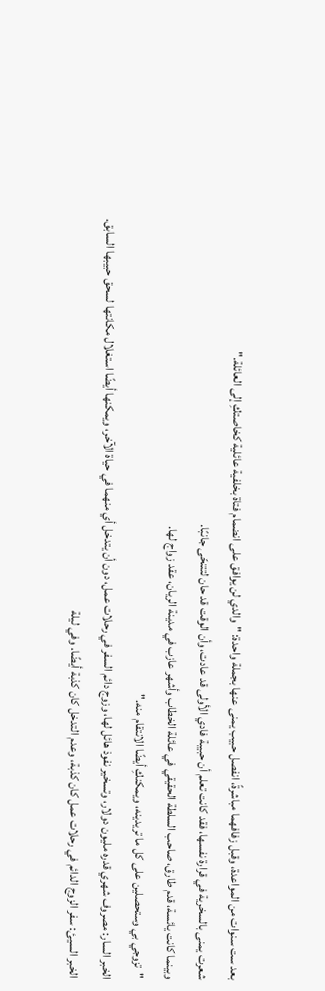بعد ست سنوات من المواعدة، وقبل زفافهما مباشرةً، انفصل حبيب يمنى عنها بجملة واحدة: "والدي لن يوافق على انضمام فتاة بخلفية عائلية كخاصتكِ إلى العائلة."
شعرت يمنى بالسخرية في قرارة نفسها، فقد كانت تعلم أن حبيبة فادي الأولى قد عادت، وأن الوقت قد حان لتتنحّى جانبًا.
وبينما كانت يائسة، قدم طارق، صاحب السلطة الحقيقي في عائلة الخطاب وأشهر عازب في مدينة الريان، عقد زواج لها.
"تزوجي بي وستحصلين على كل ما تريدينه، ويمكنكِ أيضًا الانتقام منه."
الخبر السار: مصروف شهري قدره مليون دولار، وتسخير نفوذ هائل لها، وزوج دائم السفر في رحلات عمل، دون أن يتدخل أي منهما في حياة الآخر، ويمكنها أيضًا استغلال مكانتها لسحق حبيبها السابق.
الخبر السيئ: سفر الزوج الدائم في رحلات عمل كان كذبة، وعدم التدخل كان كذبة أيضًا. وفي ليلة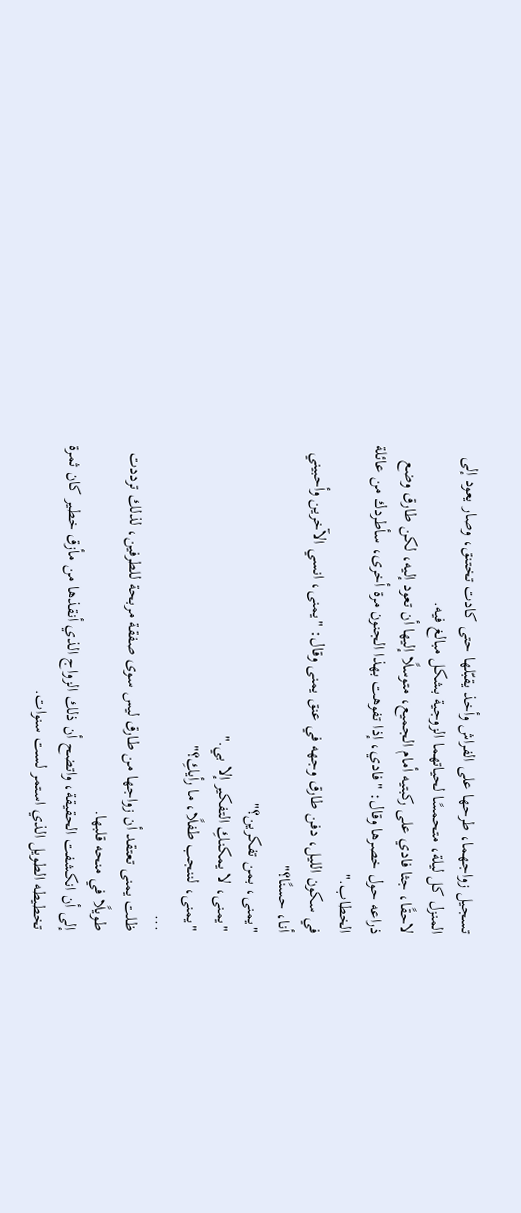تسجيل زواجهما، طرحها على الفراش وأخذ يقبّلها حتى كادت تختنق، وصار يعود إلى المنزل كل ليلة، متحمسًا لحياتهما الزوجية بشكل مبالغ فيه.
لاحقًا، جثا فادي على ركبتيه أمام الجميع، متوسلًا إليها أن تعود إليه، لكن طارق وضع ذراعه حول خصرها وقال: "فادي، إذا تفوهت بهذا الجنون مرة أخرى، سأطردك من عائلة الخطاب."
في سكون الليل، دفن طارق وجهه في عنق يمنى وقال: "يمنى، انسي الآخرين وأحبيني أنا، حسنًا؟"
"يمنى، بمن تفكرين؟"
"يمنى، لا يمكنكِ التفكير إلا بي."
"يمنى، لننجب طفلًا، ما رأيكِ؟"
...
ظلت يمنى تعتقد أن زواجها من طارق ليس سوى صفقة مربحة للطرفين، لذلك ترددت طويلًا في منحه قلبها.
إلى أن انكشفت الحقيقة، واتضح أن ذلك الزواج الذي أنقذها من مأزق خطير كان ثمرة تخطيطه الطويل الذي استمر لست سنوات.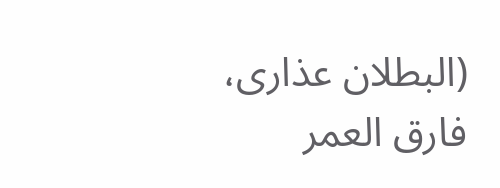(البطلان عذارى، فارق العمر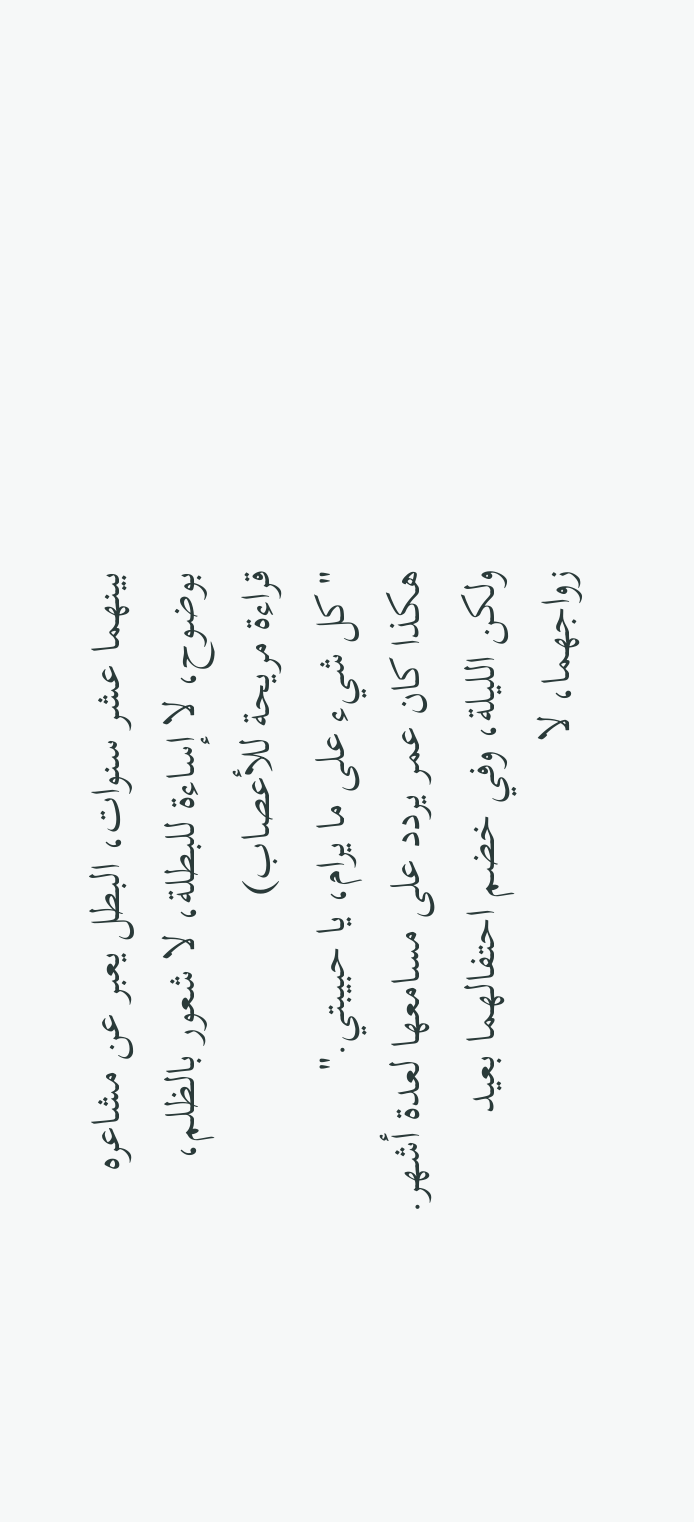بينهما عشر سنوات، البطل يعبر عن مشاعره بوضوح، لا إساءة للبطلة، لا شعور بالظلم، قراءة مريحة للأعصاب)
"كل شيء على ما يرام، يا حبيبتي."
هكذا كان عمر يردد على مسامعها لعدة أشهر. ولكن الليلة، وفي خضم احتفالهما بعيد زواجهما، لا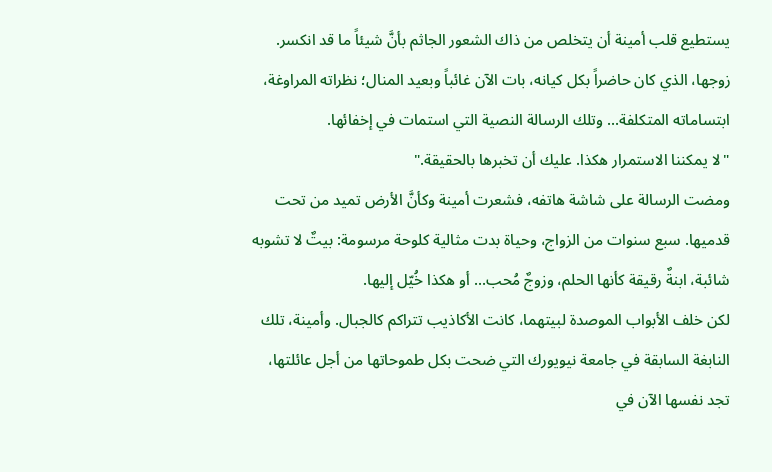يستطيع قلب أمينة أن يتخلص من ذاك الشعور الجاثم بأنَّ شيئاً ما قد انكسر. زوجها، الذي كان حاضراً بكل كيانه، بات الآن غائباً وبعيد المنال؛ نظراته المراوغة، ابتساماته المتكلفة... وتلك الرسالة النصية التي استمات في إخفائها.
"لا يمكننا الاستمرار هكذا. عليك أن تخبرها بالحقيقة."
ومضت الرسالة على شاشة هاتفه، فشعرت أمينة وكأنَّ الأرض تميد من تحت قدميها. سبع سنوات من الزواج، وحياة بدت مثالية كلوحة مرسومة: بيتٌ لا تشوبه شائبة، ابنةٌ رقيقة كأنها الحلم، وزوجٌ مُحب... أو هكذا خُيّل إليها.
لكن خلف الأبواب الموصدة لبيتهما، كانت الأكاذيب تتراكم كالجبال. وأمينة، تلك النابغة السابقة في جامعة نيويورك التي ضحت بكل طموحاتها من أجل عائلتها، تجد نفسها الآن في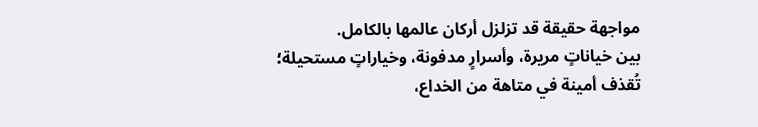مواجهة حقيقة قد تزلزل أركان عالمها بالكامل.
بين خياناتٍ مريرة، وأسرارٍ مدفونة، وخياراتٍ مستحيلة؛ تُقذف أمينة في متاهة من الخداع،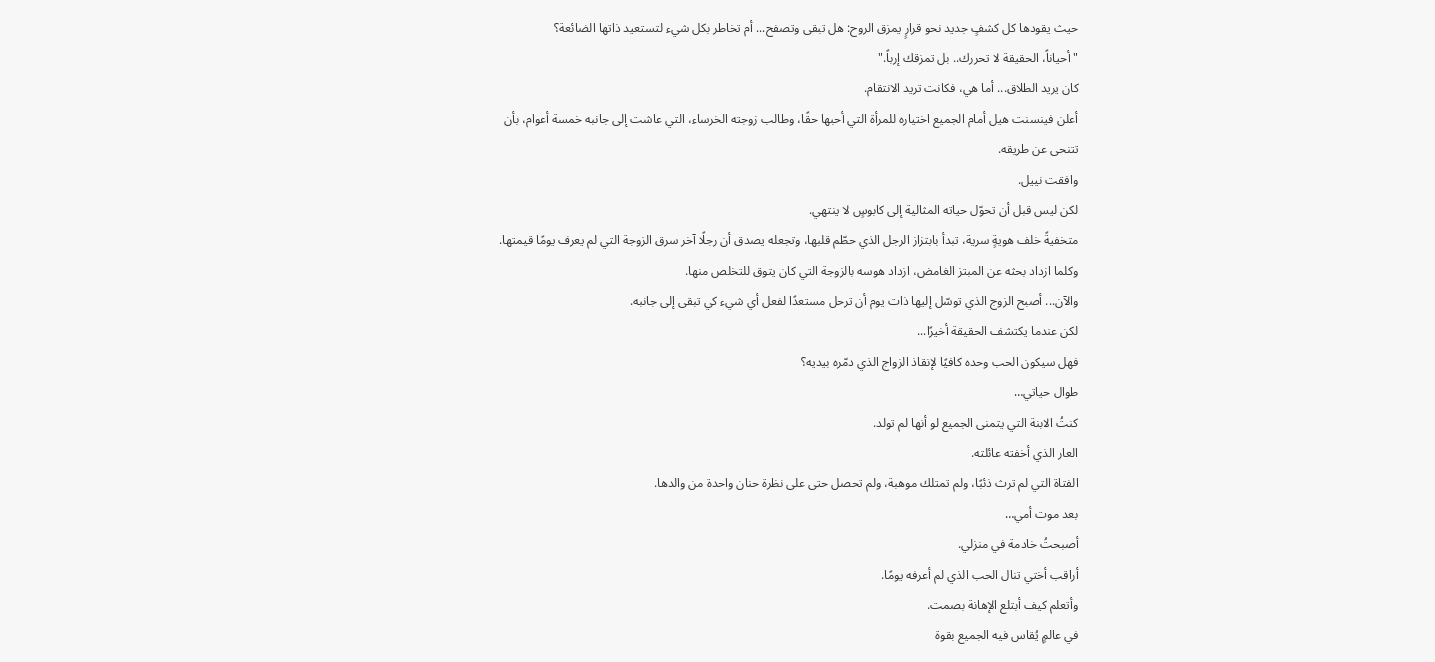حيث يقودها كل كشفٍ جديد نحو قرارٍ يمزق الروح: هل تبقى وتصفح... أم تخاطر بكل شيء لتستعيد ذاتها الضائعة؟
"أحياناً، الحقيقة لا تحررك.. بل تمزقك إرباً."
كان يريد الطلاق... أما هي، فكانت تريد الانتقام.
أعلن فينسنت هيل أمام الجميع اختياره للمرأة التي أحبها حقًا، وطالب زوجته الخرساء، التي عاشت إلى جانبه خمسة أعوام، بأن تتنحى عن طريقه.
وافقت نييل.
لكن ليس قبل أن تحوّل حياته المثالية إلى كابوسٍ لا ينتهي.
متخفيةً خلف هويةٍ سرية، تبدأ بابتزاز الرجل الذي حطّم قلبها، وتجعله يصدق أن رجلًا آخر سرق الزوجة التي لم يعرف يومًا قيمتها. وكلما ازداد بحثه عن المبتز الغامض، ازداد هوسه بالزوجة التي كان يتوق للتخلص منها.
والآن... أصبح الزوج الذي توسّل إليها ذات يوم أن ترحل مستعدًا لفعل أي شيء كي تبقى إلى جانبه.
لكن عندما يكتشف الحقيقة أخيرًا...
فهل سيكون الحب وحده كافيًا لإنقاذ الزواج الذي دمّره بيديه؟
طوال حياتي…
كنتُ الابنة التي يتمنى الجميع لو أنها لم تولد.
العار الذي أخفته عائلته.
الفتاة التي لم ترث ذئبًا، ولم تمتلك موهبة، ولم تحصل حتى على نظرة حنان واحدة من والدها.
بعد موت أمي…
أصبحتُ خادمة في منزلي.
أراقب أختي تنال الحب الذي لم أعرفه يومًا.
وأتعلم كيف أبتلع الإهانة بصمت.
في عالمٍ يُقاس فيه الجميع بقوة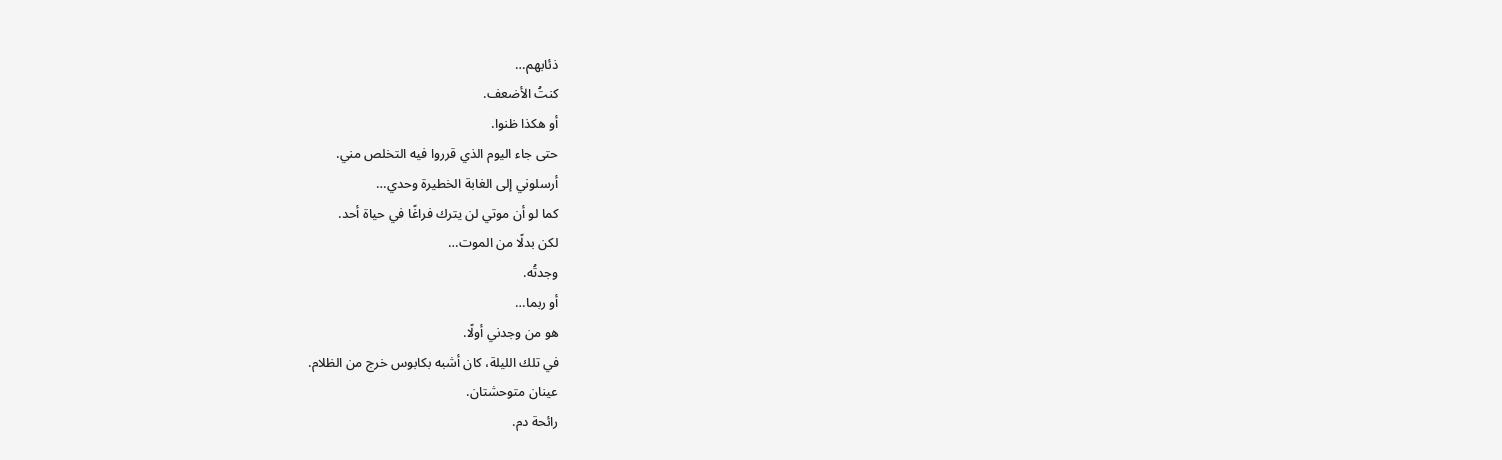ذئابهم…
كنتُ الأضعف.
أو هكذا ظنوا.
حتى جاء اليوم الذي قرروا فيه التخلص مني.
أرسلوني إلى الغابة الخطيرة وحدي…
كما لو أن موتي لن يترك فراغًا في حياة أحد.
لكن بدلًا من الموت…
وجدتُه.
أو ربما…
هو من وجدني أولًا.
في تلك الليلة، كان أشبه بكابوس خرج من الظلام.
عينان متوحشتان.
رائحة دم.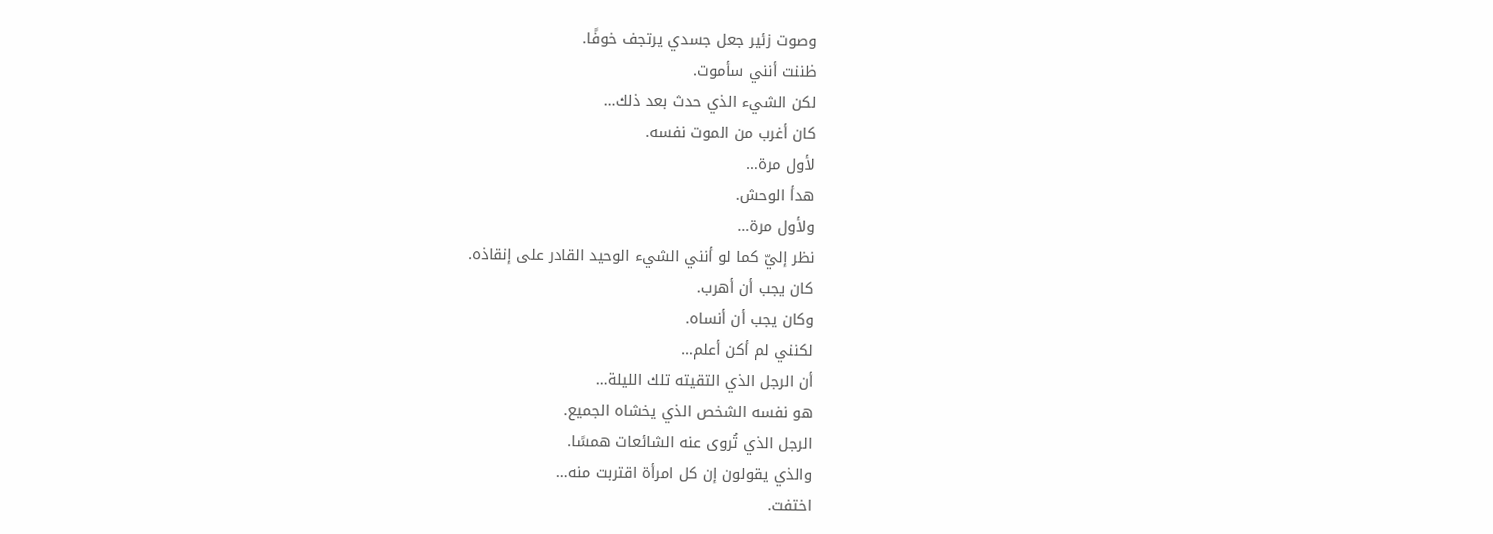وصوت زئير جعل جسدي يرتجف خوفًا.
ظننت أنني سأموت.
لكن الشيء الذي حدث بعد ذلك…
كان أغرب من الموت نفسه.
لأول مرة…
هدأ الوحش.
ولأول مرة…
نظر إليّ كما لو أنني الشيء الوحيد القادر على إنقاذه.
كان يجب أن أهرب.
وكان يجب أن أنساه.
لكنني لم أكن أعلم…
أن الرجل الذي التقيته تلك الليلة…
هو نفسه الشخص الذي يخشاه الجميع.
الرجل الذي تُروى عنه الشائعات همسًا.
والذي يقولون إن كل امرأة اقتربت منه…
اختفت.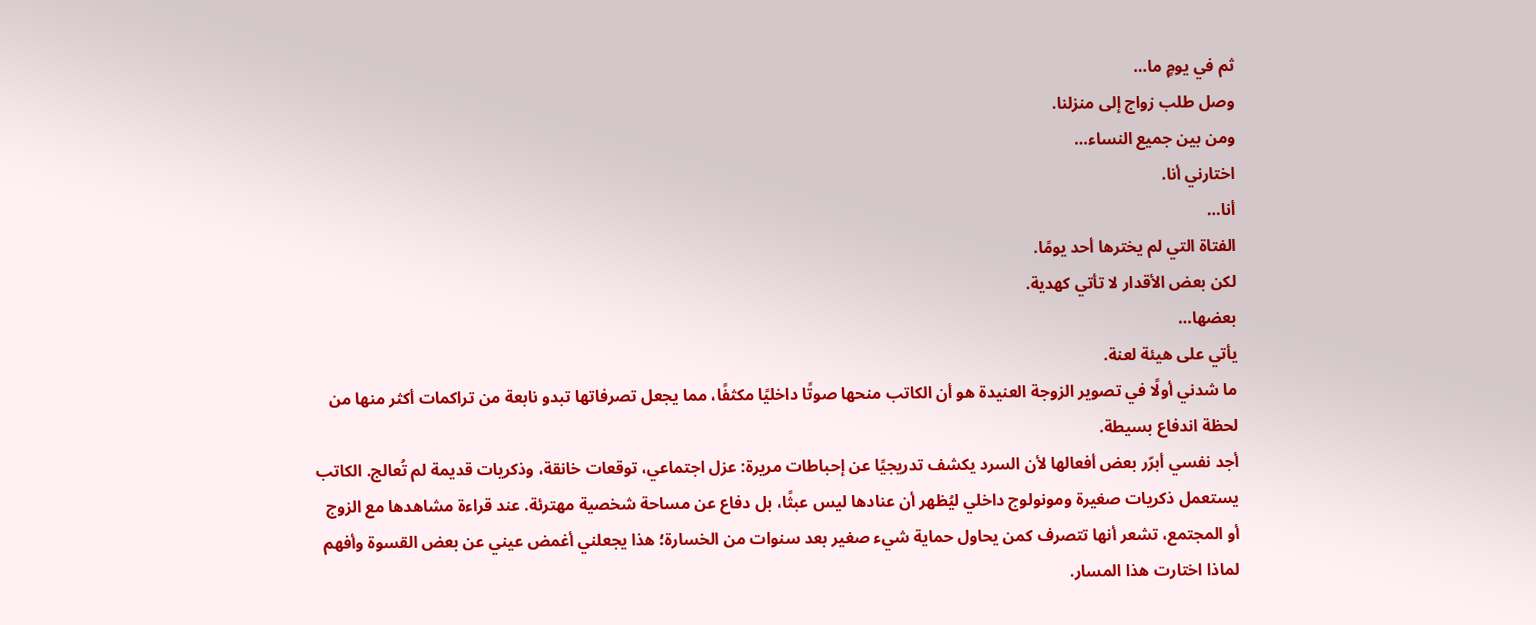ثم في يومٍ ما…
وصل طلب زواج إلى منزلنا.
ومن بين جميع النساء…
اختارني أنا.
أنا…
الفتاة التي لم يخترها أحد يومًا.
لكن بعض الأقدار لا تأتي كهدية.
بعضها…
يأتي على هيئة لعنة.
ما شدني أولًا في تصوير الزوجة العنيدة هو أن الكاتب منحها صوتًا داخليًا مكثفًا، مما يجعل تصرفاتها تبدو نابعة من تراكمات أكثر منها من لحظة اندفاع بسيطة.
أجد نفسي أبرّر بعض أفعالها لأن السرد يكشف تدريجيًا عن إحباطات مريرة: عزل اجتماعي، توقعات خانقة، وذكريات قديمة لم تُعالج. الكاتب يستعمل ذكريات صغيرة ومونولوج داخلي ليُظهر أن عنادها ليس عبثًا، بل دفاع عن مساحة شخصية مهترئة. عند قراءة مشاهدها مع الزوج أو المجتمع، تشعر أنها تتصرف كمن يحاول حماية شيء صغير بعد سنوات من الخسارة؛ هذا يجعلني أغمض عيني عن بعض القسوة وأفهم لماذا اختارت هذا المسار.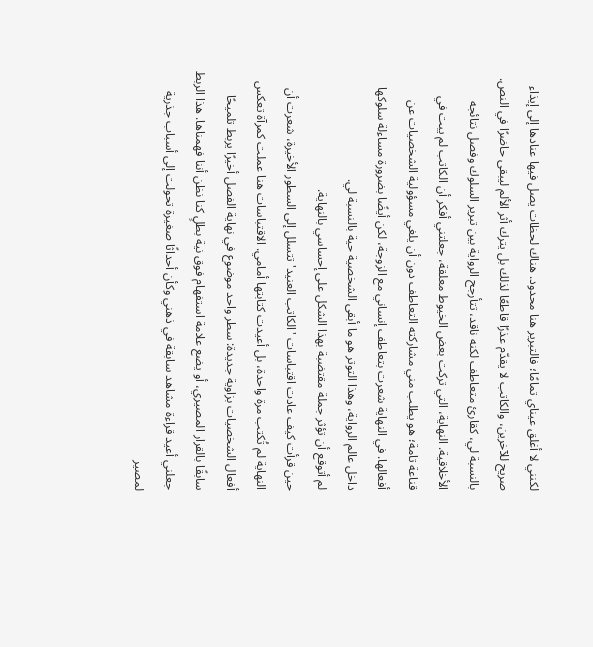لكنني لا أغلق عيناي تمامًا؛ فالتبرير هنا محدود. هناك لحظات يصل فيها عنادها إلى إيذاء صريح للآخرين، والكاتب لا يقدّم عذرًا قاطعًا لذلك بل يترك أثر الألم ليبقى حاضرًا في النص. بالنسبة لي، كقارئ متعاطف لكنه ناقد، تتأرجح الرواية بين تبرير السلوك وفصل نتائجه الأخلاقية. النهاية، التي تركت بعض الخيوط معلقة، جعلتني أفكر أن الكاتب لم يبت في قناعة تامة؛ هو يطلب مني مشاركته التعاطف دون أن يلغي مسؤولية الشخصيات عن أفعالها. في النهاية شعرت بتعاطف إنساني مع الزوجة، لكن أيضًا بضرورة مساءلة سلوكها داخل عالم الرواية، وهذا التوتر هو ما أبقى الشخصية حية بالنسبة لي.
لم أتوقع أن تؤثر جملة مقتضبة بهذا الشكل على إحساسي بالنهاية.
حين قرأت كيف عادت اقتباسات 'الكاتب العنيد' تتسلل إلى السطور الأخيرة، شعرت أن النهاية لم تُكتب مرة واحدة، بل أعيدت كتابتها أمامي. الاقتباسات هنا عملت كمرآة تعكس أفعال الشخصيات بزاوية جديدة: سطر واحد موضوع في نهاية الفصل أخيرًا يربط تلميحًا سابقًا بالقرار المصيري، أو يضع علامة استفهام فوق نية بطلٍ كنا نظن أننا فهمناها. هذا الربط جعلني أعيد قراءة مشاهد سابقة في ذهني وكأن أحداثًا صغيرة تحولت إلى أسباب جذرية لمصير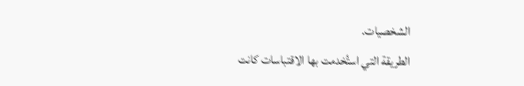الشخصيات.
الطريقة التي استُخدمت بها الاقتباسات كانت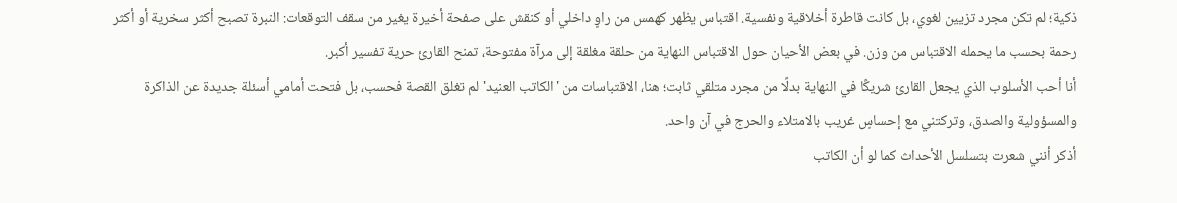ذكية؛ لم تكن مجرد تزيين لغوي، بل كانت قاطرة أخلاقية ونفسية. اقتباس يظهر كهمس من راوٍ داخلي أو كنقش على صفحة أخيرة يغير من سقف التوقعات: النبرة تصبح أكثر سخرية أو أكثر رحمة بحسب ما يحمله الاقتباس من وزن. في بعض الأحيان حول الاقتباس النهاية من حلقة مغلقة إلى مرآة مفتوحة، تمنح القارئ حرية تفسير أكبر.
أنا أحب الأسلوب الذي يجعل القارئ شريكًا في النهاية بدلًا من مجرد متلقي ثابت؛ هنا، الاقتباسات من 'الكاتب العنيد' لم تغلق القصة فحسب، بل فتحت أمامي أسئلة جديدة عن الذاكرة والمسؤولية والصدق، وتركتني مع إحساسٍ غريب بالامتلاء والحرج في آن واحد.
أذكر أنني شعرت بتسلسل الأحداث كما لو أن الكاتب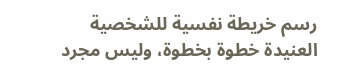رسم خريطة نفسية للشخصية العنيدة خطوة بخطوة، وليس مجرد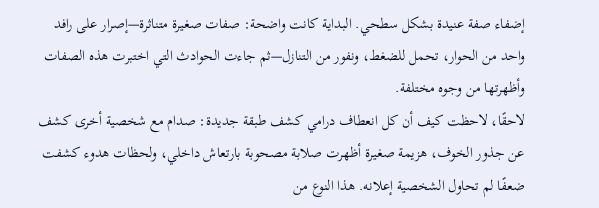إضفاء صفة عنيدة بشكل سطحي. البداية كانت واضحة: صفات صغيرة متناثرة—إصرار على رافد واحد من الحوار، تحمل للضغط، ونفور من التنازل—ثم جاءت الحوادث التي اختبرت هذه الصفات وأظهرتها من وجوه مختلفة.
لاحقًا، لاحظت كيف أن كل انعطاف درامي كشف طبقة جديدة: صدام مع شخصية أخرى كشف عن جذور الخوف، هزيمة صغيرة أظهرت صلابة مصحوبة بارتعاش داخلي، ولحظات هدوء كشفت ضعفًا لم تحاول الشخصية إعلانه. هذا النوع من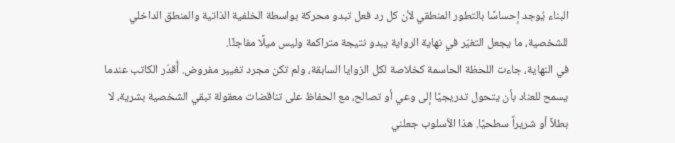البناء يُوجد إحساسًا بالتطور المنطقي لأن كل رد فعل تبدو محركة بواسطة الخلفية الذاتية والمنطق الداخلي للشخصية، ما يجعل التغيّر في نهاية الرواية يبدو نتيجة متراكمة وليس ميلًا مفاجئًا.
في النهاية، جاءت اللحظة الحاسمة كخلاصة لكل الزوايا السابقة، ولم تكن مجرد تغيير مفروض. أُقدّر الكاتب عندما يسمح للعناد بأن يتحول تدريجيًا إلى وعي أو تصالح، مع الحفاظ على تناقضات معقولة تبقي الشخصية بشرية، لا بطلاً أو شريراً سطحيًا. هذا الأسلوب جعلني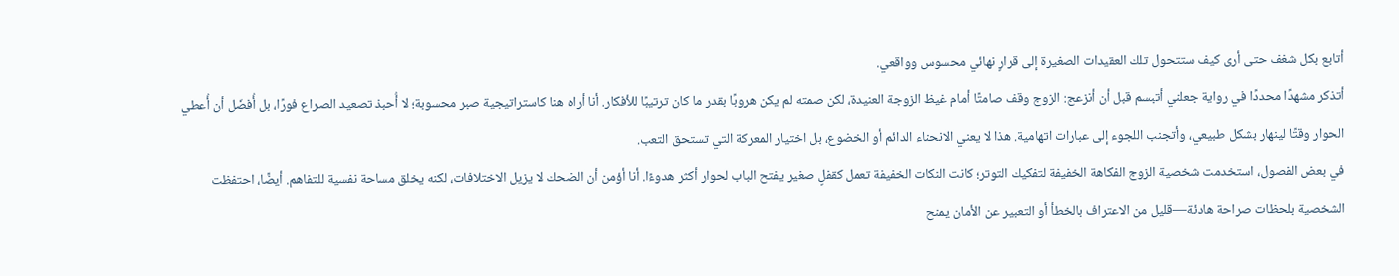أتابع بكل شغف حتى أرى كيف ستتحول تلك العقيدات الصغيرة إلى قرارٍ نهائي محسوس وواقعي.
أتذكر مشهدًا محددًا في رواية جعلني أتبسم قبل أن أنزعج: الزوج وقف صامتًا أمام غيظ الزوجة العنيدة، لكن صمته لم يكن هروبًا بقدر ما كان ترتيبًا للأفكار. أنا أراه هنا كاستراتيجية صبر محسوبة؛ لا أُحبذ تصعيد الصراع فورًا، بل أُفضّل أن أُعطي الحوار وقتًا لينهار بشكل طبيعي، وأتجنب اللجوء إلى عبارات اتهامية. هذا لا يعني الانحناء الدائم أو الخضوع، بل اختيار المعركة التي تستحق التعب.
في بعض الفصول، استخدمت شخصية الزوج الفكاهة الخفيفة لتفكيك التوتر؛ كانت النكات الخفيفة تعمل كقفلٍ صغير يفتح الباب لحوار أكثر هدوءًا. أنا أؤمن أن الضحك لا يزيل الاختلافات، لكنه يخلق مساحة نفسية للتفاهم. أيضًا، احتفظت الشخصية بلحظات صراحة هادئة—قليل من الاعتراف بالخطأ أو التعبير عن الأمان يمنح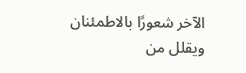الآخر شعورًا بالاطمئنان ويقلل من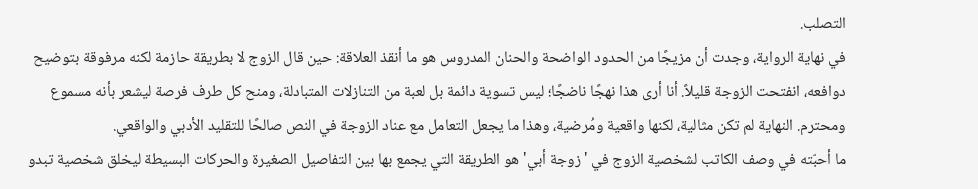التصلب.
في نهاية الرواية، وجدت أن مزيجًا من الحدود الواضحة والحنان المدروس هو ما أنقذ العلاقة: حين قال الزوج لا بطريقة حازمة لكنه مرفوقة بتوضيح دوافعه، انفتحت الزوجة قليلاً. أنا أرى هذا نهجًا ناضجًا؛ ليس تسوية دائمة بل لعبة من التنازلات المتبادلة، ومنح كل طرف فرصة ليشعر بأنه مسموع ومحترم. النهاية لم تكن مثالية، لكنها واقعية ومُرضية، وهذا ما يجعل التعامل مع عناد الزوجة في النص صالحًا للتقليد الأدبي والواقعي.
ما أحبّته في وصف الكاتب لشخصية الزوج في 'زوجة أبي' هو الطريقة التي يجمع بها بين التفاصيل الصغيرة والحركات البسيطة ليخلق شخصية تبدو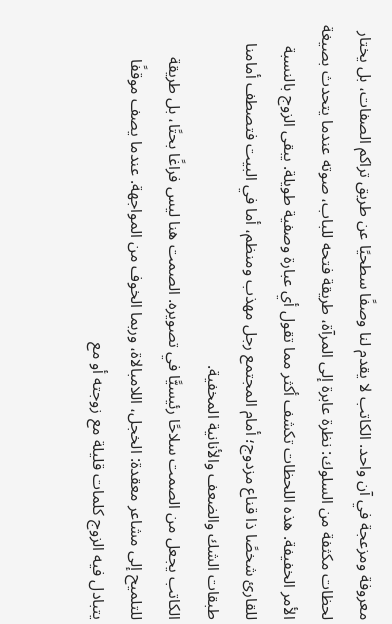معروفة ومزعجة في آن واحد. الكاتب لا يقدم لنا وصفًا سطحيًا عن طريق تراكم الصفات، بل يختار لحظات مكثفة من السلوك: نظرة عابرة إلى المرآة، طريقة فتحه للباب، صوته عندما يتحدث بصيغة الأمر الخفيفة. هذه اللحظات تكشف أكثر مما تقول أي عبارة وصفية طويلة. يبقى الزوج بالنسبة للقارئ شخصًا ذا قناع مزدوج؛ أمام المجتمع رجل مهذب ومنظم، أما في البيت فتصطف أمامنا طبقات الشك والضعف والأنانية المخفية.
الكاتب يجعل من الصمت سلاحًا رئيسيًّا في تصويره. الصمت هنا ليس فراغًا بحتًا، بل طريقة للتلميح إلى مشاعر معقدة: الخجل، اللامبالاة، وربما الخوف من المواجهة. عندما يصف موقفًا يتبادل فيه الزوج كلمات قليلة مع زوجته أو مع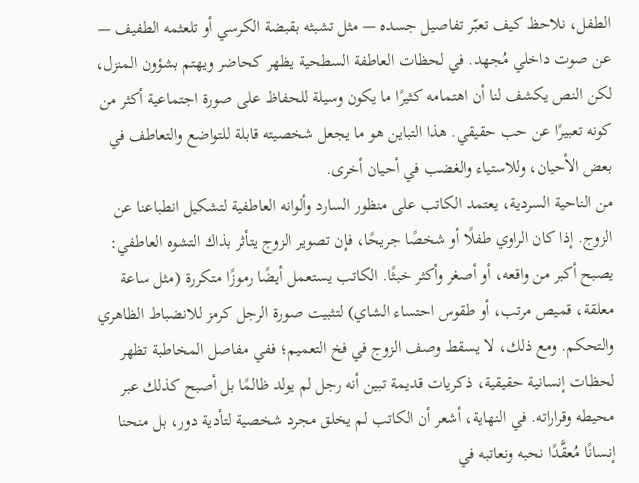الطفل، نلاحظ كيف تعبّر تفاصيل جسده — مثل تشبثه بقبضة الكرسي أو تلعثمه الطفيف — عن صوت داخلي مُجهد. في لحظات العاطفة السطحية يظهر كحاضر ويهتم بشؤون المنزل، لكن النص يكشف لنا أن اهتمامه كثيرًا ما يكون وسيلة للحفاظ على صورة اجتماعية أكثر من كونه تعبيرًا عن حب حقيقي. هذا التباين هو ما يجعل شخصيته قابلة للتواضع والتعاطف في بعض الأحيان، وللاستياء والغضب في أحيان أخرى.
من الناحية السردية، يعتمد الكاتب على منظور السارد وألوانه العاطفية لتشكيل انطباعنا عن الزوج. إذا كان الراوي طفلًا أو شخصًا جريحًا، فإن تصوير الزوج يتأثر بذاك التشوه العاطفي: يصبح أكبر من واقعه، أو أصغر وأكثر خبثًا. الكاتب يستعمل أيضًا رموزًا متكررة (مثل ساعة معلقة، قميص مرتب، أو طقوس احتساء الشاي) لتثبيت صورة الرجل كرمز للانضباط الظاهري والتحكم. ومع ذلك، لا يسقط وصف الزوج في فخ التعميم؛ ففي مفاصل المخاطبة تظهر لحظات إنسانية حقيقية، ذكريات قديمة تبين أنه رجل لم يولد ظالمًا بل أصبح كذلك عبر محيطه وقراراته. في النهاية، أشعر أن الكاتب لم يخلق مجرد شخصية لتأدية دور، بل منحنا إنسانًا مُعقَّدًا نحبه ونعاتبه في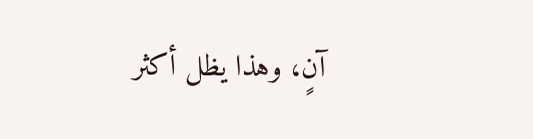آنٍ، وهذا يظل أكثر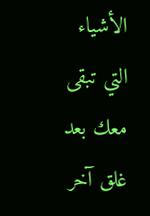الأشياء التي تبقى معك بعد غلق آخر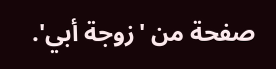صفحة من 'زوجة أبي'.